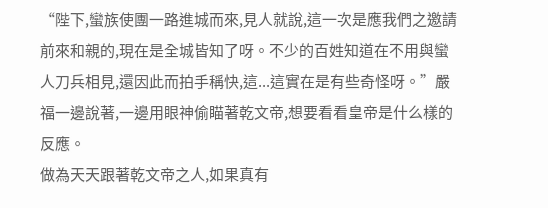“陛下,蠻族使團一路進城而來,見人就說,這一次是應我們之邀請前來和親的,現在是全城皆知了呀。不少的百姓知道在不用與蠻人刀兵相見,還因此而拍手稱快,這...這實在是有些奇怪呀。”嚴福一邊說著,一邊用眼神偷瞄著乾文帝,想要看看皇帝是什么樣的反應。
做為天天跟著乾文帝之人,如果真有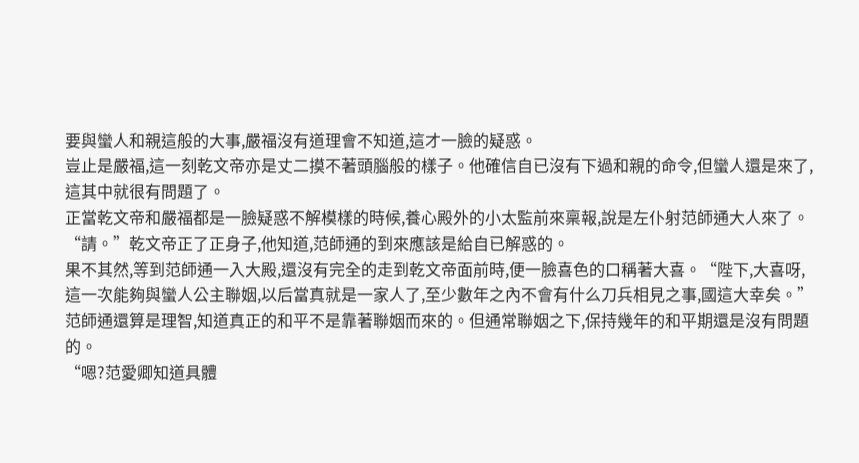要與蠻人和親這般的大事,嚴福沒有道理會不知道,這才一臉的疑惑。
豈止是嚴福,這一刻乾文帝亦是丈二摸不著頭腦般的樣子。他確信自已沒有下過和親的命令,但蠻人還是來了,這其中就很有問題了。
正當乾文帝和嚴福都是一臉疑惑不解模樣的時候,養心殿外的小太監前來稟報,說是左仆射范師通大人來了。
“請。”乾文帝正了正身子,他知道,范師通的到來應該是給自已解惑的。
果不其然,等到范師通一入大殿,還沒有完全的走到乾文帝面前時,便一臉喜色的口稱著大喜。“陛下,大喜呀,這一次能夠與蠻人公主聯姻,以后當真就是一家人了,至少數年之內不會有什么刀兵相見之事,國這大幸矣。”
范師通還算是理智,知道真正的和平不是靠著聯姻而來的。但通常聯姻之下,保持幾年的和平期還是沒有問題的。
“嗯?范愛卿知道具體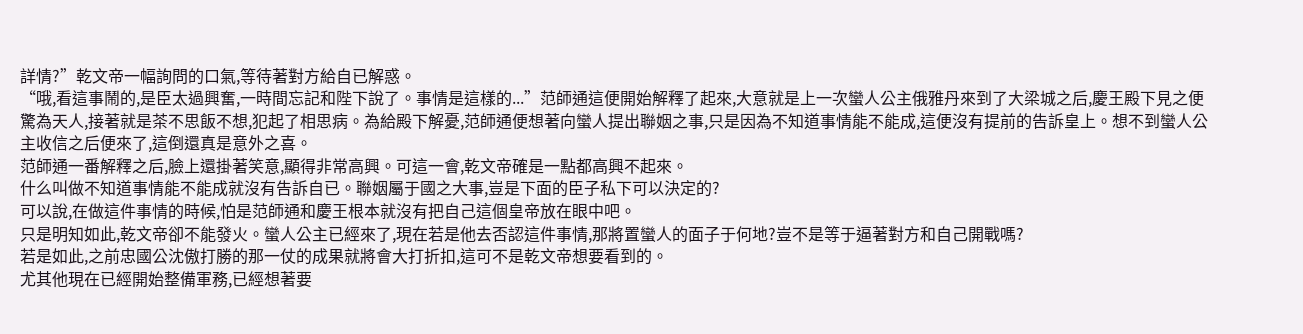詳情?”乾文帝一幅詢問的口氣,等待著對方給自已解惑。
“哦,看這事鬧的,是臣太過興奮,一時間忘記和陛下說了。事情是這樣的...”范師通這便開始解釋了起來,大意就是上一次蠻人公主俄雅丹來到了大梁城之后,慶王殿下見之便驚為天人,接著就是茶不思飯不想,犯起了相思病。為給殿下解憂,范師通便想著向蠻人提出聯姻之事,只是因為不知道事情能不能成,這便沒有提前的告訴皇上。想不到蠻人公主收信之后便來了,這倒還真是意外之喜。
范師通一番解釋之后,臉上還掛著笑意,顯得非常高興。可這一會,乾文帝確是一點都高興不起來。
什么叫做不知道事情能不能成就沒有告訴自已。聯姻屬于國之大事,豈是下面的臣子私下可以決定的?
可以說,在做這件事情的時候,怕是范師通和慶王根本就沒有把自己這個皇帝放在眼中吧。
只是明知如此,乾文帝卻不能發火。蠻人公主已經來了,現在若是他去否認這件事情,那將置蠻人的面子于何地?豈不是等于逼著對方和自己開戰嗎?
若是如此,之前忠國公沈傲打勝的那一仗的成果就將會大打折扣,這可不是乾文帝想要看到的。
尤其他現在已經開始整備軍務,已經想著要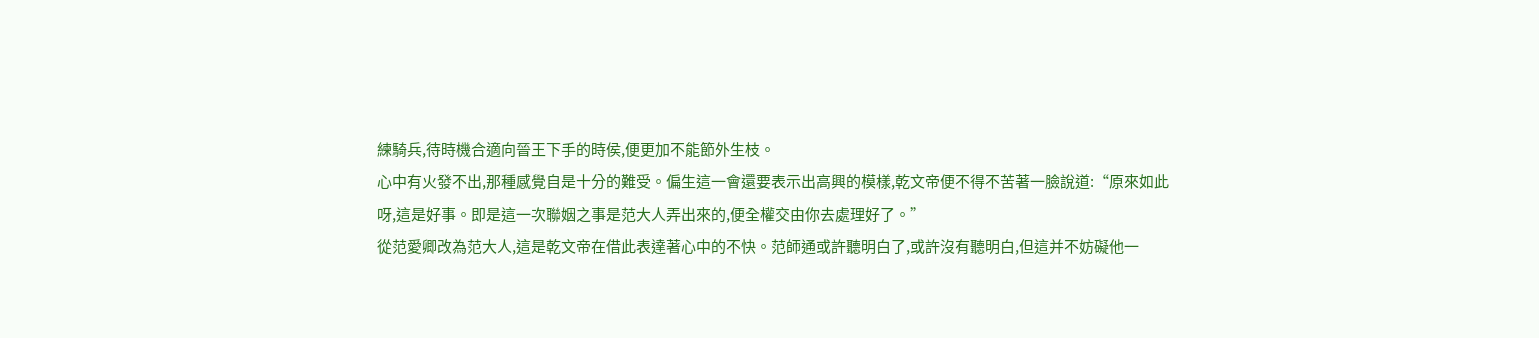練騎兵,待時機合適向晉王下手的時侯,便更加不能節外生枝。
心中有火發不出,那種感覺自是十分的難受。偏生這一會還要表示出高興的模樣,乾文帝便不得不苦著一臉說道:“原來如此呀,這是好事。即是這一次聯姻之事是范大人弄出來的,便全權交由你去處理好了。”
從范愛卿改為范大人,這是乾文帝在借此表達著心中的不快。范師通或許聽明白了,或許沒有聽明白,但這并不妨礙他一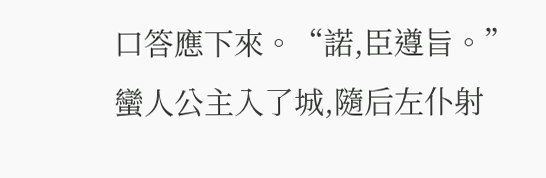口答應下來。“諾,臣遵旨。”
蠻人公主入了城,隨后左仆射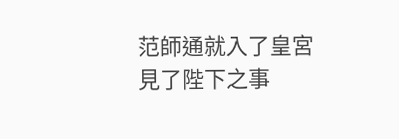范師通就入了皇宮見了陛下之事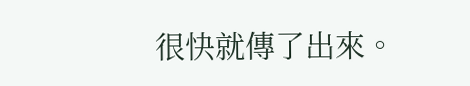很快就傳了出來。